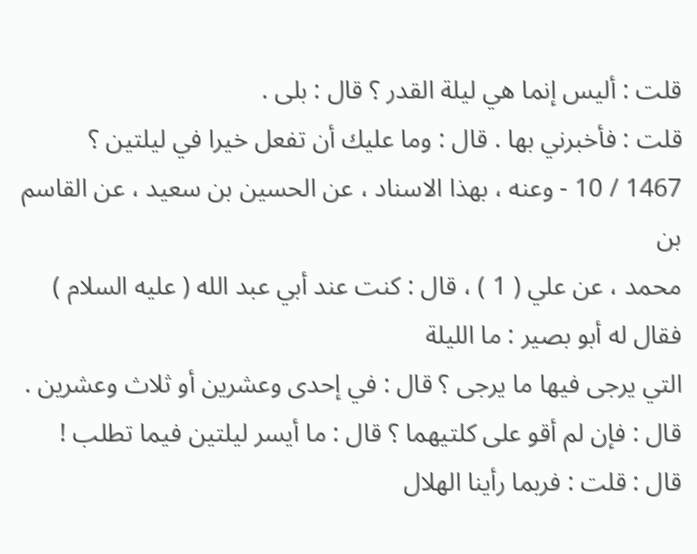قلت : أليس إنما هي ليلة القدر ؟ قال : بلى .
قلت : فأخبرني بها . قال : وما عليك أن تفعل خيرا في ليلتين ؟
1467 / 10 - وعنه ، بهذا الاسناد ، عن الحسين بن سعيد ، عن القاسم بن
محمد ، عن علي ( 1 ) ، قال : كنت عند أبي عبد الله ( عليه السلام ) فقال له أبو بصير : ما الليلة
التي يرجى فيها ما يرجى ؟ قال : في إحدى وعشرين أو ثلاث وعشرين .
قال : فإن لم أقو على كلتيهما ؟ قال : ما أيسر ليلتين فيما تطلب !
قال : قلت : فربما رأينا الهلال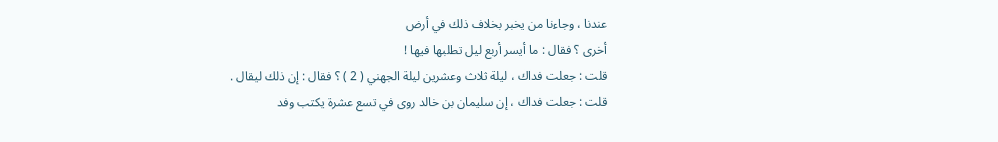عندنا ، وجاءنا من يخبر بخلاف ذلك في أرض
أخرى ؟ فقال : ما أيسر أربع ليل تطلبها فيها !
قلت : جعلت فداك ، ليلة ثلاث وعشرين ليلة الجهني ( 2 ) ؟ فقال : إن ذلك ليقال .
قلت : جعلت فداك ، إن سليمان بن خالد روى في تسع عشرة يكتب وفد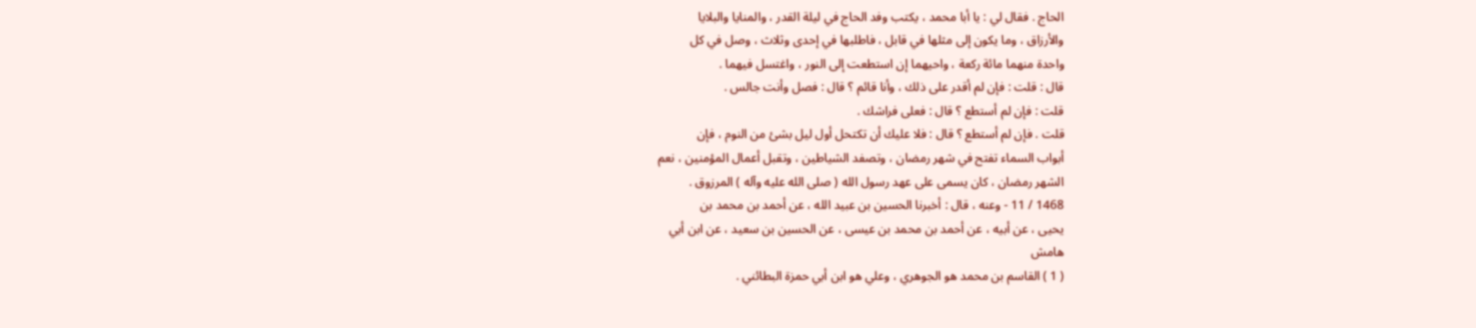الحاج . فقال لي : يا أبا محمد ، يكتب وفد الحاج في ليلة القدر ، والمنايا والبلايا
والأرزاق ، وما يكون إلى مثلها في قابل ، فاطلبها في إحدى وثلاث ، وصل في كل
واحدة منهما مائة ركعة ، واحيهما إن استطعت إلى النور ، واغتسل فيهما .
قال : قلت : فإن لم أقدر على ذلك ، وأنا قائم ؟ قال : فصل وأنت جالس .
قلت : فإن لم أستطع ؟ قال : فعلى فراشك .
قلت . فإن لم أستطع ؟ قال : فلا عليك أن تكتحل أول ليل بشئ من النوم ، فإن
أبواب السماء تفتح في شهر رمضان ، وتصفد الشياطين ، وتقبل أعمال المؤمنين ، نعم
الشهر رمضان ، كان يسمى على عهد رسول الله ( صلى الله عليه وآله ) المرزوق .
1468 / 11 - وعنه ، قال : أخبرنا الحسين بن عبيد الله ، عن أحمد بن محمد بن
يحيى ، عن أبيه ، عن أحمد بن محمد بن عيسى ، عن الحسين بن سعيد ، عن ابن أبي
هامش
( 1 ) القاسم بن محمد هو الجوهري ، وعلي هو ابن أبي حمزة البطائني .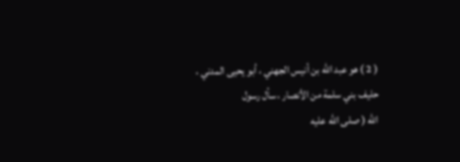( 2 ) هو عبد الله بن أنيس الجهني ، أبو يحيى المدني ، حليف بني سلمة من الأنصار ، سأل رسول
الله ( صلى الله عليه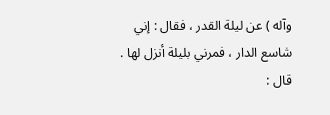وآله ) عن ليلة القدر ، فقال : إني شاسع الدار ، فمرني بليلة أنزل لها . قال :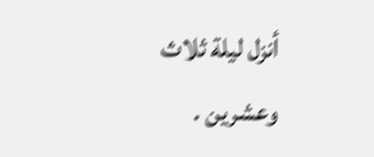أنزل ليلة ثلاث
وعشرين .